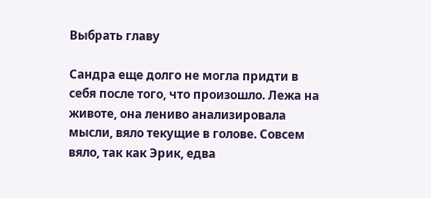Выбрать главу

Сандра еще долго не могла придти в себя после того, что произошло. Лежа на животе, она лениво анализировала мысли, вяло текущие в голове. Совсем вяло, так как Эрик, едва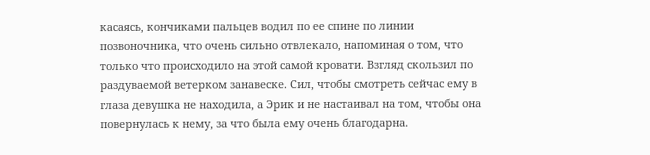касаясь, кончиками пальцев водил по ее спине по линии позвоночника, что очень сильно отвлекало, напоминая о том, что только что происходило на этой самой кровати. Взгляд скользил по раздуваемой ветерком занавеске. Сил, чтобы смотреть сейчас ему в глаза девушка не находила, а Эрик и не настаивал на том, чтобы она повернулась к нему, за что была ему очень благодарна.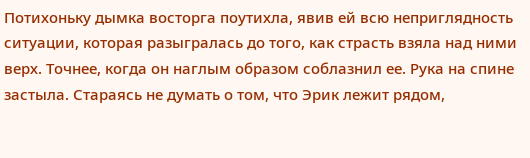Потихоньку дымка восторга поутихла, явив ей всю неприглядность ситуации, которая разыгралась до того, как страсть взяла над ними верх. Точнее, когда он наглым образом соблазнил ее. Рука на спине застыла. Стараясь не думать о том, что Эрик лежит рядом,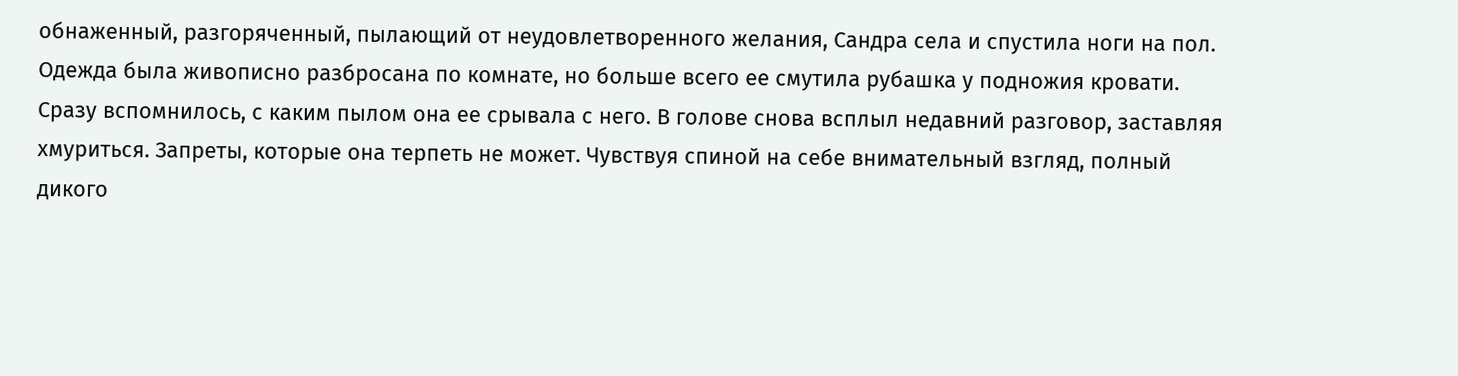обнаженный, разгоряченный, пылающий от неудовлетворенного желания, Сандра села и спустила ноги на пол. Одежда была живописно разбросана по комнате, но больше всего ее смутила рубашка у подножия кровати. Сразу вспомнилось, с каким пылом она ее срывала с него. В голове снова всплыл недавний разговор, заставляя хмуриться. Запреты, которые она терпеть не может. Чувствуя спиной на себе внимательный взгляд, полный дикого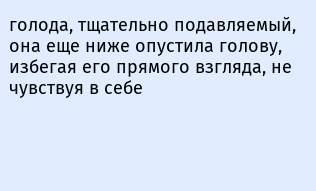голода, тщательно подавляемый, она еще ниже опустила голову, избегая его прямого взгляда, не чувствуя в себе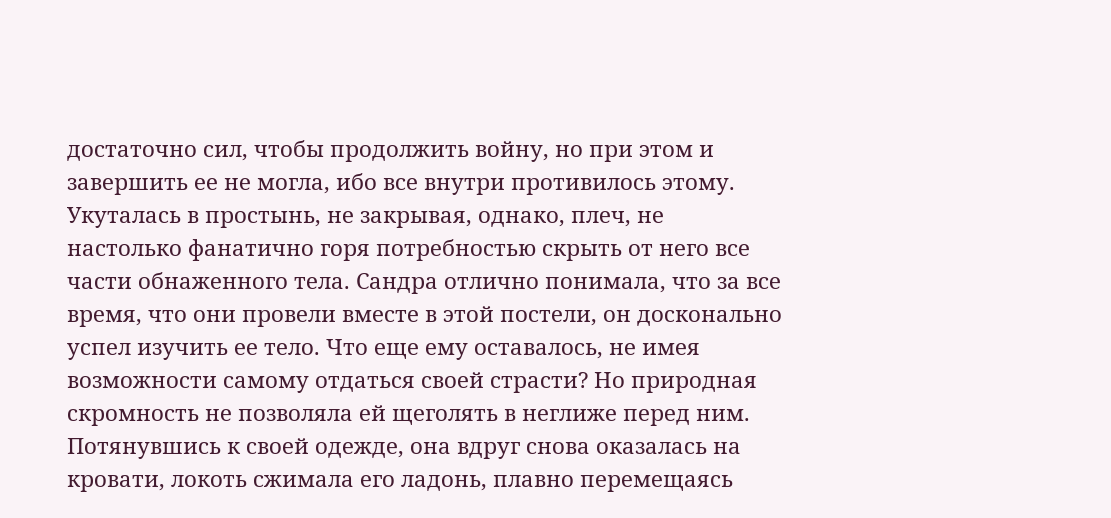достаточно сил, чтобы продолжить войну, но при этом и завершить ее не могла, ибо все внутри противилось этому. Укуталась в простынь, не закрывая, однако, плеч, не настолько фанатично горя потребностью скрыть от него все части обнаженного тела. Сандра отлично понимала, что за все время, что они провели вместе в этой постели, он досконально успел изучить ее тело. Что еще ему оставалось, не имея возможности самому отдаться своей страсти? Но природная скромность не позволяла ей щеголять в неглиже перед ним. Потянувшись к своей одежде, она вдруг снова оказалась на кровати, локоть сжимала его ладонь, плавно перемещаясь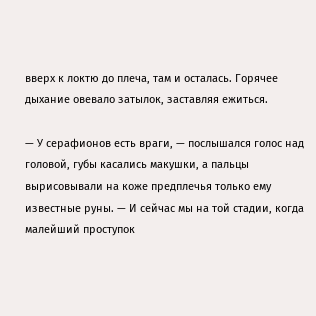вверх к локтю до плеча, там и осталась. Горячее дыхание овевало затылок, заставляя ежиться.

— У серафионов есть враги, — послышался голос над головой, губы касались макушки, а пальцы вырисовывали на коже предплечья только ему известные руны. — И сейчас мы на той стадии, когда малейший проступок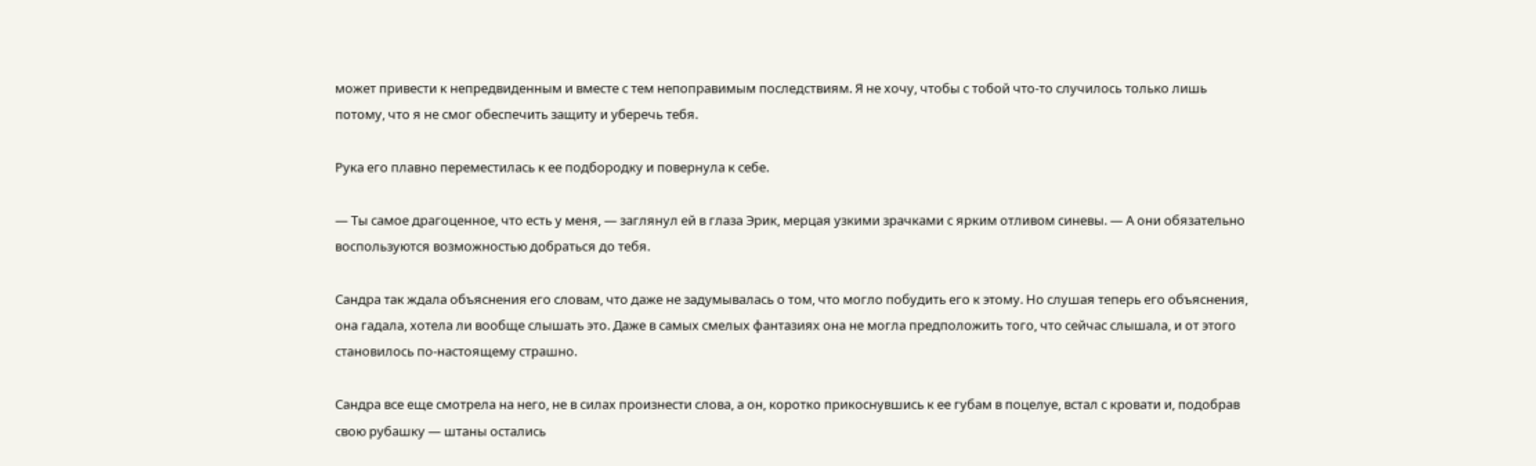может привести к непредвиденным и вместе с тем непоправимым последствиям. Я не хочу, чтобы с тобой что-то случилось только лишь потому, что я не смог обеспечить защиту и уберечь тебя.

Рука его плавно переместилась к ее подбородку и повернула к себе.

— Ты самое драгоценное, что есть у меня, — заглянул ей в глаза Эрик, мерцая узкими зрачками с ярким отливом синевы. — А они обязательно воспользуются возможностью добраться до тебя.

Сандра так ждала объяснения его словам, что даже не задумывалась о том, что могло побудить его к этому. Но слушая теперь его объяснения, она гадала, хотела ли вообще слышать это. Даже в самых смелых фантазиях она не могла предположить того, что сейчас слышала, и от этого становилось по-настоящему страшно.

Сандра все еще смотрела на него, не в силах произнести слова, а он, коротко прикоснувшись к ее губам в поцелуе, встал с кровати и, подобрав свою рубашку — штаны остались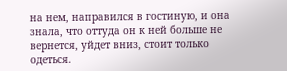на нем, направился в гостиную, и она знала, что оттуда он к ней больше не вернется, уйдет вниз, стоит только одеться.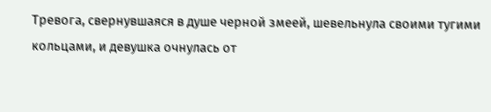Тревога, свернувшаяся в душе черной змеей, шевельнула своими тугими кольцами, и девушка очнулась от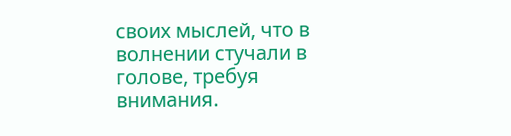своих мыслей, что в волнении стучали в голове, требуя внимания.